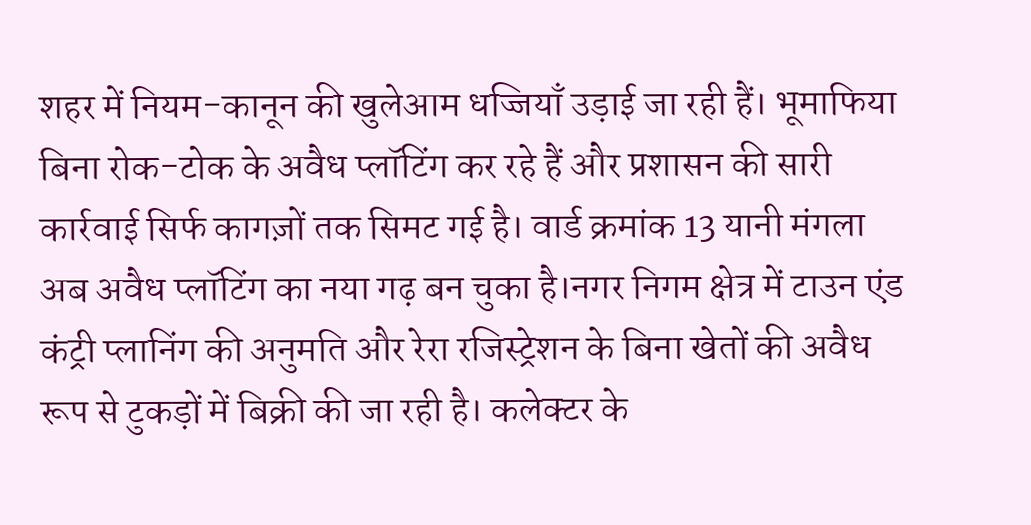शहर में नियम-कानून की खुलेआम धज्जियाँ उड़ाई जा रही हैं। भूमाफिया बिना रोक-टोक के अवैध प्लॉटिंग कर रहे हैं और प्रशासन की सारी कार्रवाई सिर्फ कागज़ों तक सिमट गई है। वार्ड क्रमांक 13 यानी मंगला अब अवैध प्लॉटिंग का नया गढ़ बन चुका है।नगर निगम क्षेत्र में टाउन एंड कंट्री प्लानिंग की अनुमति और रेरा रजिस्ट्रेशन के बिना खेतों की अवैध रूप से टुकड़ों में बिक्री की जा रही है। कलेक्टर के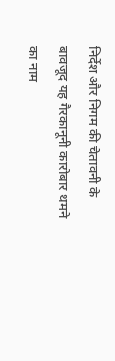निर्देश और निगम की चेतावनी के बावजूद यह गैरकानूनी कारोबार थमने का नाम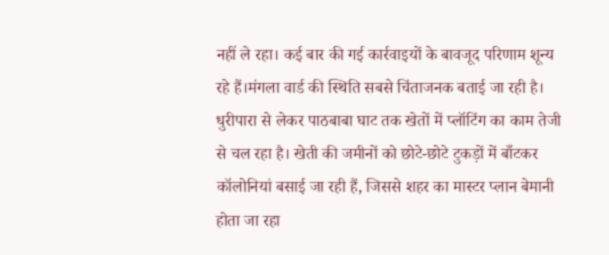नहीं ले रहा। कई बार की गई कार्रवाइयों के बावजूद परिणाम शून्य रहे हैं।मंगला वार्ड की स्थिति सबसे चिंताजनक बताई जा रही है। धुरीपारा से लेकर पाठबाबा घाट तक खेतों में प्लॉटिंग का काम तेजी से चल रहा है। खेती की जमीनों को छोटे-छोटे टुकड़ों में बाँटकर कॉलोनियां बसाई जा रही हैं, जिससे शहर का मास्टर प्लान बेमानी होता जा रहा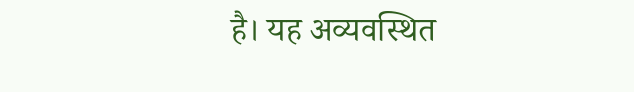है। यह अव्यवस्थित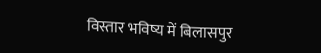विस्तार भविष्य में बिलासपुर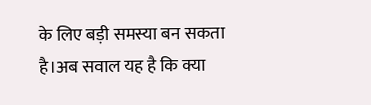के लिए बड़ी समस्या बन सकता है।अब सवाल यह है कि क्या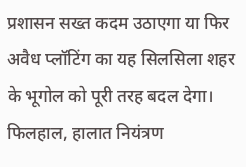प्रशासन सख्त कदम उठाएगा या फिर अवैध प्लॉटिंग का यह सिलसिला शहर के भूगोल को पूरी तरह बदल देगा। फिलहाल, हालात नियंत्रण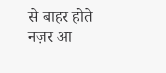से बाहर होते नज़र आ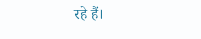रहे हैं।